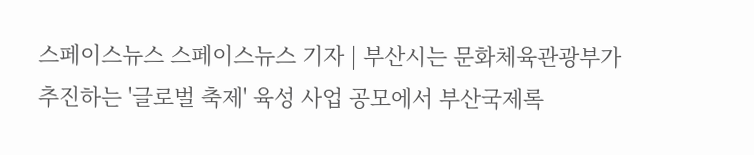스페이스뉴스 스페이스뉴스 기자 | 부산시는 문화체육관광부가 추진하는 '글로벌 축제' 육성 사업 공모에서 부산국제록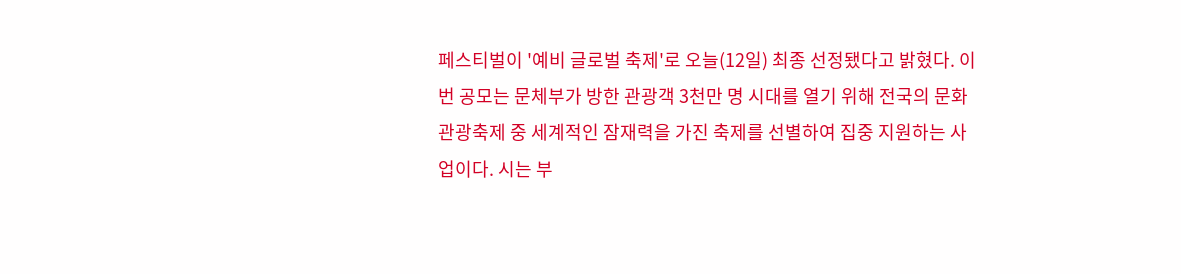페스티벌이 '예비 글로벌 축제'로 오늘(12일) 최종 선정됐다고 밝혔다. 이번 공모는 문체부가 방한 관광객 3천만 명 시대를 열기 위해 전국의 문화관광축제 중 세계적인 잠재력을 가진 축제를 선별하여 집중 지원하는 사업이다. 시는 부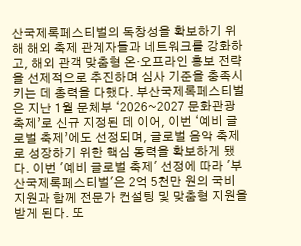산국제록페스티벌의 독창성을 확보하기 위해 해외 축제 관계자들과 네트워크를 강화하고, 해외 관객 맞춤형 온‧오프라인 홍보 전략을 선제적으로 추진하며 심사 기준을 충족시키는 데 총력을 다했다. 부산국제록페스티벌은 지난 1월 문체부 ‘2026~2027 문화관광축제’로 신규 지정된 데 이어, 이번 ‘예비 글로벌 축제’에도 선정되며, 글로벌 음악 축제로 성장하기 위한 핵심 동력을 확보하게 됐다. 이번 '예비 글로벌 축제' 선정에 따라 '부산국제록페스티벌'은 2억 5천만 원의 국비 지원과 함께 전문가 컨설팅 및 맞춤형 지원을 받게 된다. 또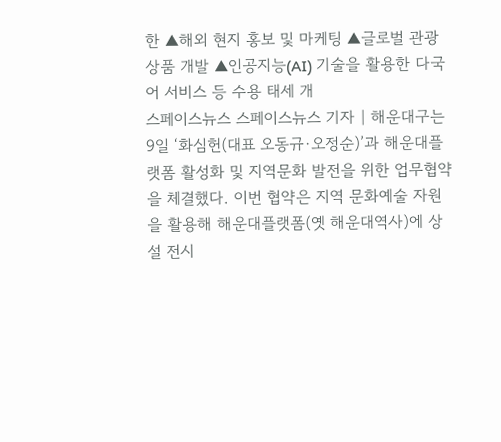한 ▲해외 현지 홍보 및 마케팅 ▲글로벌 관광 상품 개발 ▲인공지능(AI) 기술을 활용한 다국어 서비스 등 수용 태세 개
스페이스뉴스 스페이스뉴스 기자 | 해운대구는 9일 ‘화심헌(대표 오동규·오정순)’과 해운대플랫폼 활성화 및 지역문화 발전을 위한 업무협약을 체결했다. 이번 협약은 지역 문화예술 자원을 활용해 해운대플랫폼(옛 해운대역사)에 상설 전시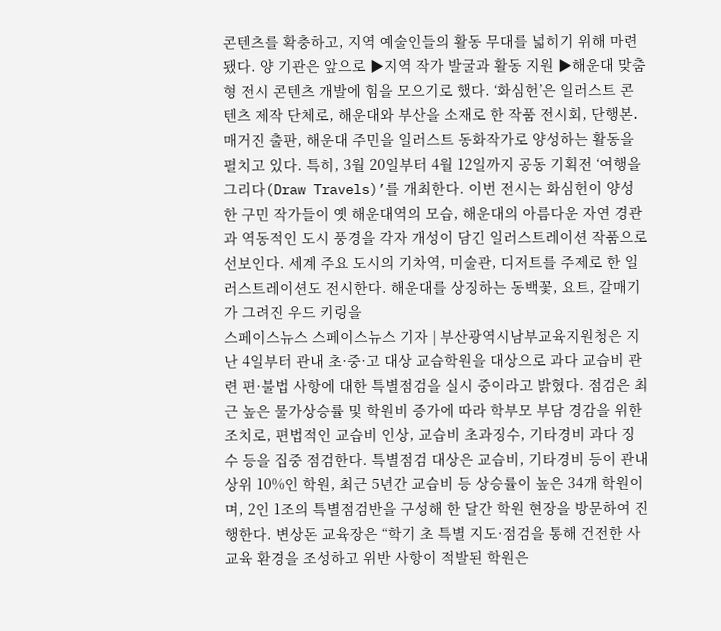콘텐츠를 확충하고, 지역 예술인들의 활동 무대를 넓히기 위해 마련됐다. 양 기관은 앞으로 ▶지역 작가 발굴과 활동 지원 ▶해운대 맞춤형 전시 콘텐츠 개발에 힘을 모으기로 했다. ‘화심헌’은 일러스트 콘텐츠 제작 단체로, 해운대와 부산을 소재로 한 작품 전시회, 단행본․매거진 출판, 해운대 주민을 일러스트 동화작가로 양성하는 활동을 펼치고 있다. 특히, 3월 20일부터 4월 12일까지 공동 기획전 ‘여행을 그리다(Draw Travels)’를 개최한다. 이번 전시는 화심헌이 양성한 구민 작가들이 옛 해운대역의 모습, 해운대의 아름다운 자연 경관과 역동적인 도시 풍경을 각자 개성이 담긴 일러스트레이션 작품으로 선보인다. 세계 주요 도시의 기차역, 미술관, 디저트를 주제로 한 일러스트레이션도 전시한다. 해운대를 상징하는 동백꽃, 요트, 갈매기가 그려진 우드 키링을
스페이스뉴스 스페이스뉴스 기자 | 부산광역시남부교육지원청은 지난 4일부터 관내 초·중·고 대상 교습학원을 대상으로 과다 교습비 관련 편·불법 사항에 대한 특별점검을 실시 중이라고 밝혔다. 점검은 최근 높은 물가상승률 및 학원비 증가에 따라 학부모 부담 경감을 위한 조치로, 편법적인 교습비 인상, 교습비 초과징수, 기타경비 과다 징수 등을 집중 점검한다. 특별점검 대상은 교습비, 기타경비 등이 관내 상위 10%인 학원, 최근 5년간 교습비 등 상승률이 높은 34개 학원이며, 2인 1조의 특별점검반을 구성해 한 달간 학원 현장을 방문하여 진행한다. 변상돈 교육장은 “학기 초 특별 지도·점검을 통해 건전한 사교육 환경을 조성하고 위반 사항이 적발된 학원은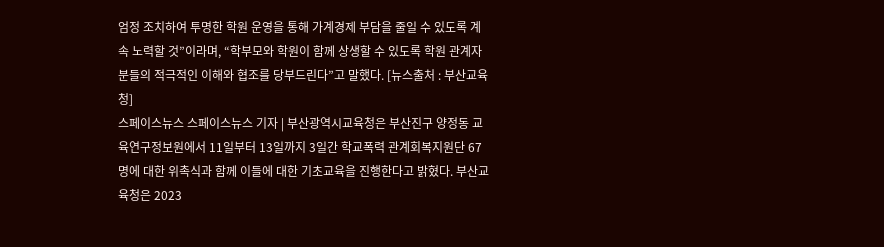엄정 조치하여 투명한 학원 운영을 통해 가계경제 부담을 줄일 수 있도록 계속 노력할 것”이라며, “학부모와 학원이 함께 상생할 수 있도록 학원 관계자분들의 적극적인 이해와 협조를 당부드린다”고 말했다. [뉴스출처 : 부산교육청]
스페이스뉴스 스페이스뉴스 기자 | 부산광역시교육청은 부산진구 양정동 교육연구정보원에서 11일부터 13일까지 3일간 학교폭력 관계회복지원단 67명에 대한 위촉식과 함께 이들에 대한 기초교육을 진행한다고 밝혔다. 부산교육청은 2023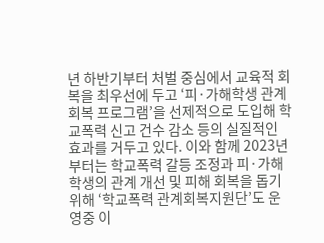년 하반기부터 처벌 중심에서 교육적 회복을 최우선에 두고 ‘피·가해학생 관계회복 프로그램’을 선제적으로 도입해 학교폭력 신고 건수 감소 등의 실질적인 효과를 거두고 있다. 이와 함께 2023년부터는 학교폭력 갈등 조정과 피·가해학생의 관계 개선 및 피해 회복을 돕기 위해 ‘학교폭력 관계회복지원단’도 운영중 이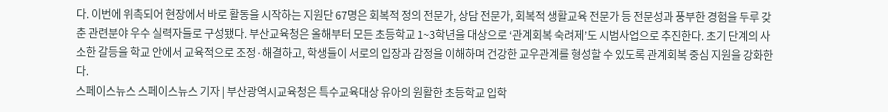다. 이번에 위촉되어 현장에서 바로 활동을 시작하는 지원단 67명은 회복적 정의 전문가, 상담 전문가, 회복적 생활교육 전문가 등 전문성과 풍부한 경험을 두루 갖춘 관련분야 우수 실력자들로 구성됐다. 부산교육청은 올해부터 모든 초등학교 1~3학년을 대상으로 ‘관계회복 숙려제’도 시범사업으로 추진한다. 초기 단계의 사소한 갈등을 학교 안에서 교육적으로 조정·해결하고, 학생들이 서로의 입장과 감정을 이해하며 건강한 교우관계를 형성할 수 있도록 관계회복 중심 지원을 강화한다.
스페이스뉴스 스페이스뉴스 기자 | 부산광역시교육청은 특수교육대상 유아의 원활한 초등학교 입학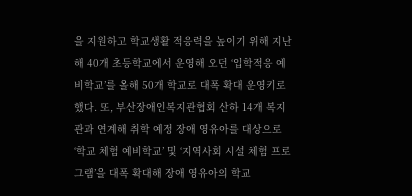을 지원하고 학교생활 적응력을 높이기 위해 지난해 40개 초등학교에서 운영해 오던 ‘입학적응 예비학교’를 올해 50개 학교로 대폭 확대 운영키로 했다. 또, 부산장애인복지관협회 산하 14개 복지관과 연계해 취학 예정 장애 영유아를 대상으로 ‘학교 체험 예비학교’ 및 ‘지역사회 시설 체험 프로그램’을 대폭 확대해 장애 영유아의 학교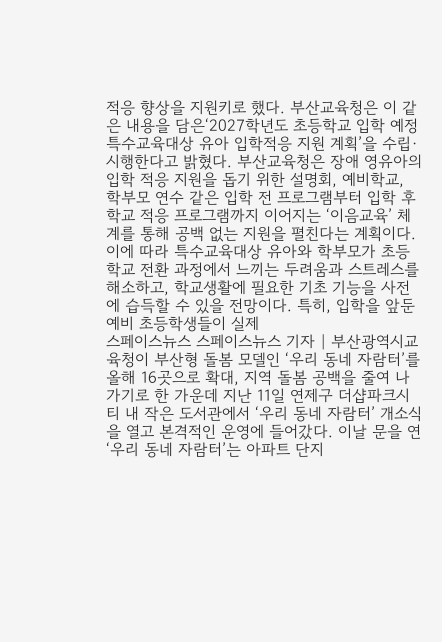적응 향상을 지원키로 했다. 부산교육청은 이 같은 내용을 담은‘2027학년도 초등학교 입학 예정 특수교육대상 유아 입학적응 지원 계획’을 수립·시행한다고 밝혔다. 부산교육청은 장애 영유아의 입학 적응 지원을 돕기 위한 설명회, 예비학교, 학부모 연수 같은 입학 전 프로그램부터 입학 후 학교 적응 프로그램까지 이어지는 ‘이음교육’ 체계를 통해 공백 없는 지원을 펼친다는 계획이다. 이에 따라 특수교육대상 유아와 학부모가 초등학교 전환 과정에서 느끼는 두려움과 스트레스를 해소하고, 학교생활에 필요한 기초 기능을 사전에 습득할 수 있을 전망이다. 특히, 입학을 앞둔 예비 초등학생들이 실제
스페이스뉴스 스페이스뉴스 기자 | 부산광역시교육청이 부산형 돌봄 모델인 ‘우리 동네 자람터’를 올해 16곳으로 확대, 지역 돌봄 공백을 줄여 나가기로 한 가운데 지난 11일 연제구 더샵파크시티 내 작은 도서관에서 ‘우리 동네 자람터’ 개소식을 열고 본격적인 운영에 들어갔다. 이날 문을 연 ‘우리 동네 자람터’는 아파트 단지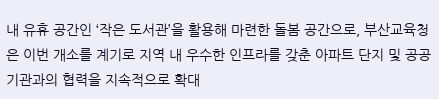내 유휴 공간인 ‘작은 도서관’을 활용해 마련한 돌봄 공간으로, 부산교육청은 이번 개소를 계기로 지역 내 우수한 인프라를 갖춘 아파트 단지 및 공공기관과의 협력을 지속적으로 확대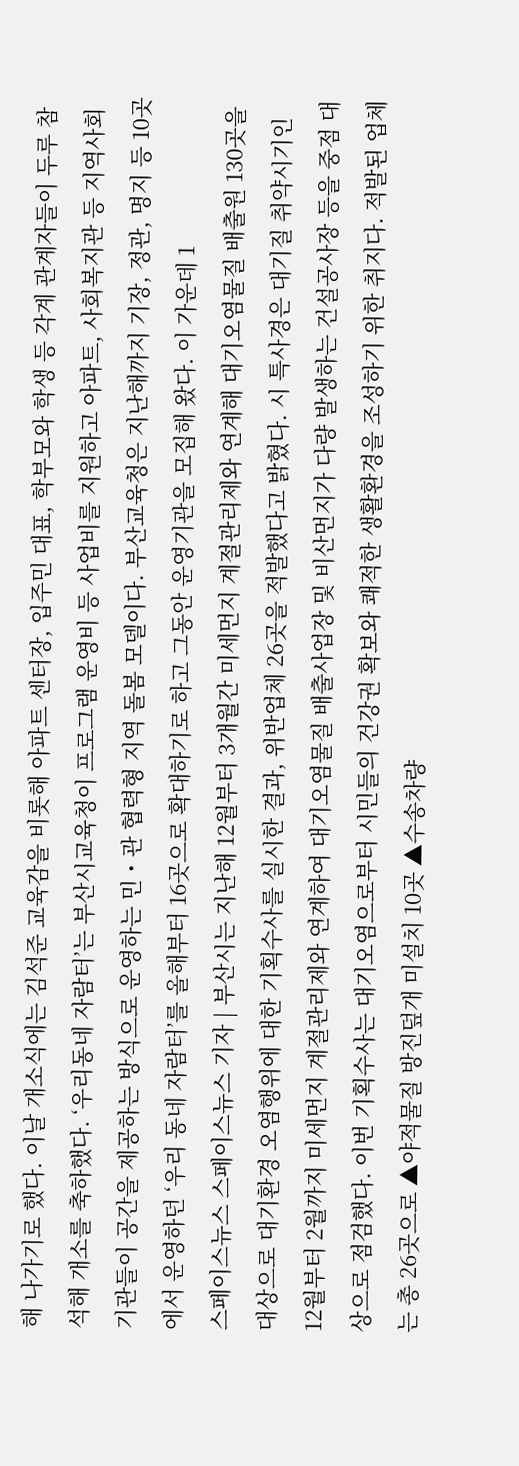해 나가기로 했다. 이날 개소식에는 김석준 교육감을 비롯해 아파트 센터장, 입주민 대표, 학부모와 학생 등 각계 관계자들이 두루 참석해 개소를 축하했다. ‘우리동네 자람터’는 부산시교육청이 프로그램 운영비 등 사업비를 지원하고 아파트, 사회복지관 등 지역사회 기관들이 공간을 제공하는 방식으로 운영하는 민・관 협력형 지역 돌봄 모델이다. 부산교육청은 지난해까지 기장, 정관, 명지 등 10곳에서 운영하던 ‘우리 동네 자람터’를 올해부터 16곳으로 확대하기로 하고 그동안 운영기관을 모집해 왔다. 이 가운데 1
스페이스뉴스 스페이스뉴스 기자 | 부산시는 지난해 12월부터 3개월간 미세먼지 계절관리제와 연계해 대기오염물질 배출원 130곳을 대상으로 대기환경 오염행위에 대한 기획수사를 실시한 결과, 위반업체 26곳을 적발했다고 밝혔다. 시 특사경은 대기질 취약시기인 12월부터 2월까지 미세먼지 계절관리제와 연계하여 대기오염물질 배출사업장 및 비산먼지가 다량 발생하는 건설공사장 등을 중점 대상으로 점검했다. 이번 기획수사는 대기오염으로부터 시민들의 건강권 확보와 쾌적한 생활환경을 조성하기 위한 취지다. 적발된 업체는 총 26곳으로 ▲야적물질 방진덮개 미설치 10곳 ▲수송차량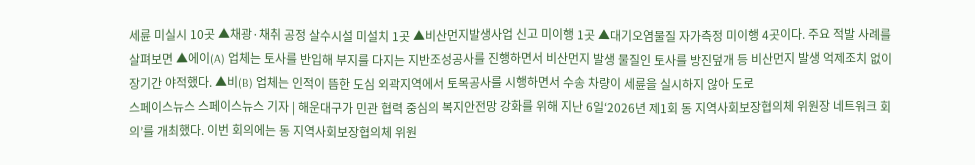세륜 미실시 10곳 ▲채광·채취 공정 살수시설 미설치 1곳 ▲비산먼지발생사업 신고 미이행 1곳 ▲대기오염물질 자가측정 미이행 4곳이다. 주요 적발 사례를 살펴보면 ▲에이(A) 업체는 토사를 반입해 부지를 다지는 지반조성공사를 진행하면서 비산먼지 발생 물질인 토사를 방진덮개 등 비산먼지 발생 억제조치 없이 장기간 야적했다. ▲비(B) 업체는 인적이 뜸한 도심 외곽지역에서 토목공사를 시행하면서 수송 차량이 세륜을 실시하지 않아 도로
스페이스뉴스 스페이스뉴스 기자 | 해운대구가 민관 협력 중심의 복지안전망 강화를 위해 지난 6일‘2026년 제1회 동 지역사회보장협의체 위원장 네트워크 회의’를 개최했다. 이번 회의에는 동 지역사회보장협의체 위원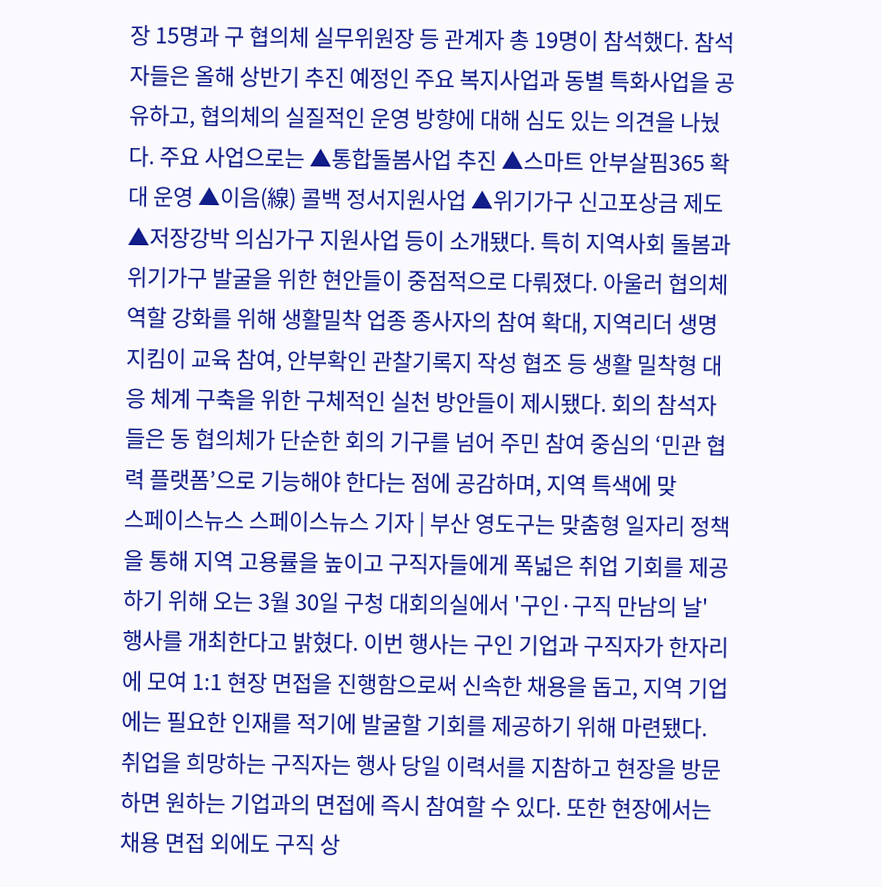장 15명과 구 협의체 실무위원장 등 관계자 총 19명이 참석했다. 참석자들은 올해 상반기 추진 예정인 주요 복지사업과 동별 특화사업을 공유하고, 협의체의 실질적인 운영 방향에 대해 심도 있는 의견을 나눴다. 주요 사업으로는 ▲통합돌봄사업 추진 ▲스마트 안부살핌365 확대 운영 ▲이음(線) 콜백 정서지원사업 ▲위기가구 신고포상금 제도 ▲저장강박 의심가구 지원사업 등이 소개됐다. 특히 지역사회 돌봄과 위기가구 발굴을 위한 현안들이 중점적으로 다뤄졌다. 아울러 협의체 역할 강화를 위해 생활밀착 업종 종사자의 참여 확대, 지역리더 생명지킴이 교육 참여, 안부확인 관찰기록지 작성 협조 등 생활 밀착형 대응 체계 구축을 위한 구체적인 실천 방안들이 제시됐다. 회의 참석자들은 동 협의체가 단순한 회의 기구를 넘어 주민 참여 중심의 ‘민관 협력 플랫폼’으로 기능해야 한다는 점에 공감하며, 지역 특색에 맞
스페이스뉴스 스페이스뉴스 기자 | 부산 영도구는 맞춤형 일자리 정책을 통해 지역 고용률을 높이고 구직자들에게 폭넓은 취업 기회를 제공하기 위해 오는 3월 30일 구청 대회의실에서 '구인·구직 만남의 날' 행사를 개최한다고 밝혔다. 이번 행사는 구인 기업과 구직자가 한자리에 모여 1:1 현장 면접을 진행함으로써 신속한 채용을 돕고, 지역 기업에는 필요한 인재를 적기에 발굴할 기회를 제공하기 위해 마련됐다. 취업을 희망하는 구직자는 행사 당일 이력서를 지참하고 현장을 방문하면 원하는 기업과의 면접에 즉시 참여할 수 있다. 또한 현장에서는 채용 면접 외에도 구직 상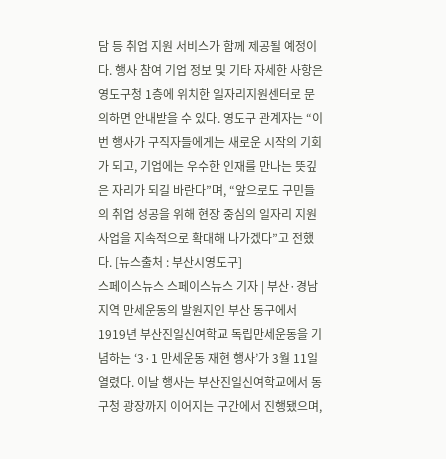담 등 취업 지원 서비스가 함께 제공될 예정이다. 행사 참여 기업 정보 및 기타 자세한 사항은 영도구청 1층에 위치한 일자리지원센터로 문의하면 안내받을 수 있다. 영도구 관계자는 “이번 행사가 구직자들에게는 새로운 시작의 기회가 되고, 기업에는 우수한 인재를 만나는 뜻깊은 자리가 되길 바란다”며, “앞으로도 구민들의 취업 성공을 위해 현장 중심의 일자리 지원 사업을 지속적으로 확대해 나가겠다”고 전했다. [뉴스출처 : 부산시영도구]
스페이스뉴스 스페이스뉴스 기자 | 부산·경남 지역 만세운동의 발원지인 부산 동구에서 1919년 부산진일신여학교 독립만세운동을 기념하는 ‘3·1 만세운동 재현 행사’가 3월 11일 열렸다. 이날 행사는 부산진일신여학교에서 동구청 광장까지 이어지는 구간에서 진행됐으며,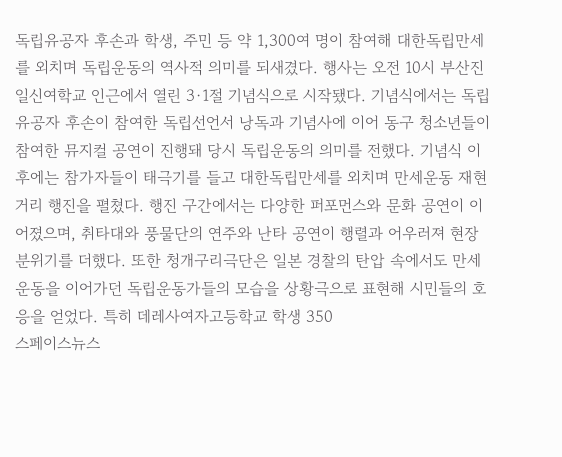독립유공자 후손과 학생, 주민 등 약 1,300여 명이 참여해 대한독립만세를 외치며 독립운동의 역사적 의미를 되새겼다. 행사는 오전 10시 부산진일신여학교 인근에서 열린 3·1절 기념식으로 시작됐다. 기념식에서는 독립유공자 후손이 참여한 독립선언서 낭독과 기념사에 이어 동구 청소년들이 참여한 뮤지컬 공연이 진행돼 당시 독립운동의 의미를 전했다. 기념식 이후에는 참가자들이 태극기를 들고 대한독립만세를 외치며 만세운동 재현 거리 행진을 펼쳤다. 행진 구간에서는 다양한 퍼포먼스와 문화 공연이 이어졌으며, 취타대와 풍물단의 연주와 난타 공연이 행렬과 어우러져 현장 분위기를 더했다. 또한 청개구리극단은 일본 경찰의 탄압 속에서도 만세운동을 이어가던 독립운동가들의 모습을 상황극으로 표현해 시민들의 호응을 얻었다. 특히 데레사여자고등학교 학생 350
스페이스뉴스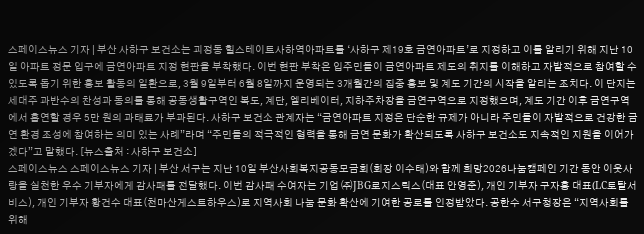스페이스뉴스 기자 | 부산 사하구 보건소는 괴정동 힐스테이트사하역아파트를 ‘사하구 제19호 금연아파트’로 지정하고 이를 알리기 위해 지난 10일 아파트 정문 입구에 금연아파트 지정 현판을 부착했다. 이번 현판 부착은 입주민들이 금연아파트 제도의 취지를 이해하고 자발적으로 참여할 수 있도록 돕기 위한 홍보 활동의 일환으로, 3월 9일부터 6월 8일까지 운영되는 3개월간의 집중 홍보 및 계도 기간의 시작을 알리는 조치다. 이 단지는 세대주 과반수의 찬성과 동의를 통해 공동생활구역인 복도, 계단, 엘리베이터, 지하주차장을 금연구역으로 지정했으며, 계도 기간 이후 금연구역에서 흡연할 경우 5만 원의 과태료가 부과된다. 사하구 보건소 관계자는 “금연아파트 지정은 단순한 규제가 아니라 주민들이 자발적으로 건강한 금연 환경 조성에 참여하는 의미 있는 사례”라며 “주민들의 적극적인 협력을 통해 금연 문화가 확산되도록 사하구 보건소도 지속적인 지원을 이어가겠다”고 말했다. [뉴스출처 : 사하구 보건소]
스페이스뉴스 스페이스뉴스 기자 | 부산 서구는 지난 10일 부산사회복지공동모금회(회장 이수태)와 함께 희망2026나눔캠페인 기간 동안 이웃사랑을 실천한 우수 기부자에게 감사패를 전달했다. 이번 감사패 수여자는 기업 ㈜JBG로지스틱스(대표 안영준), 개인 기부자 구자홍 대표(LC토탈서비스), 개인 기부자 황건수 대표(천마산게스트하우스)로 지역사회 나눔 문화 확산에 기여한 공로를 인정받았다. 공한수 서구청장은 “지역사회를 위해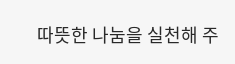따뜻한 나눔을 실천해 주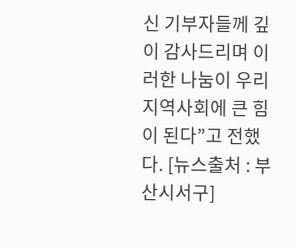신 기부자들께 깊이 감사드리며 이러한 나눔이 우리 지역사회에 큰 힘이 된다”고 전했다. [뉴스출처 : 부산시서구]